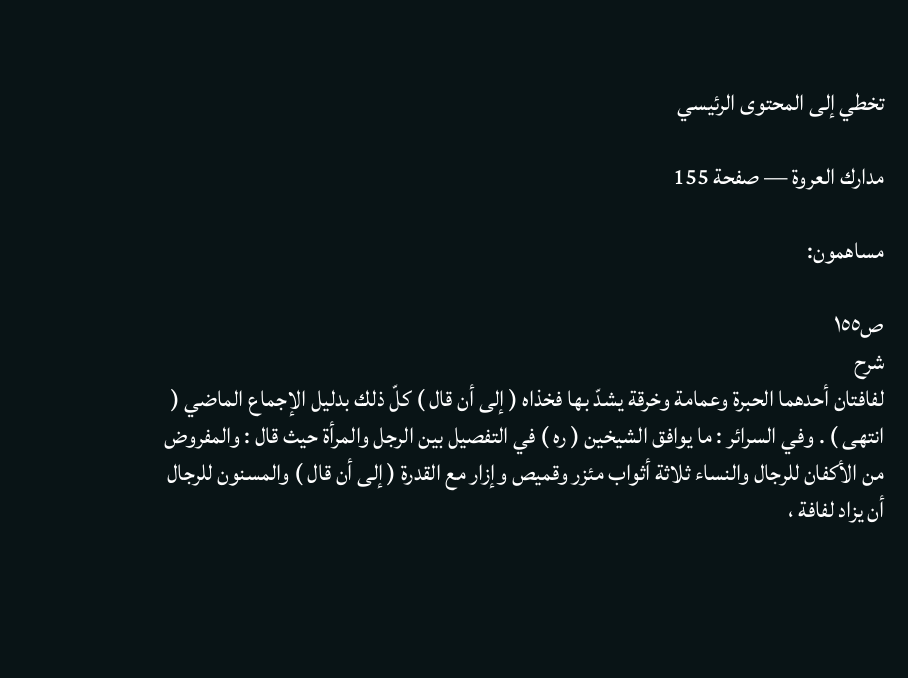تخطي إلى المحتوى الرئيسي

مدارك العروة — صفحة 155

مساهمون:

ص١٥٥
شرح
لفافتان أحدهما الحبرة وعمامة وخرقة يشدّ بها فخذاه ( إلى أن قال ) كلّ ذلك بدليل الإجماع الماضي ( انتهى ) . وفي السرائر : ما يوافق الشيخين ( ره ) في التفصيل بين الرجل والمرأة حيث قال : والمفروض من الأكفان للرجال والنساء ثلاثة أثواب مئزر وقميص وإزار مع القدرة ( إلى أن قال ) والمسنون للرجال أن يزاد لفافة ،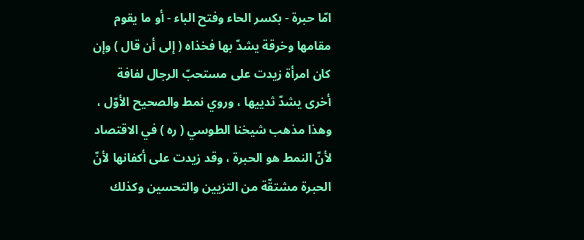امّا حبرة - بكسر الحاء وفتح الباء - أو ما يقوم مقامها وخرقة يشدّ بها فخذاه ( إلى أن قال ) وإن كان امرأة زيدت على مستحبّ الرجال لفافة أخرى يشدّ ثدييها ، وروي نمط والصحيح الأوّل ، وهذا مذهب شيخنا الطوسي ( ره ) في الاقتصاد لأنّ النمط هو الحبرة ، وقد زيدت على أكفانها لأنّ الحبرة مشتقّة من التزيين والتحسين وكذلك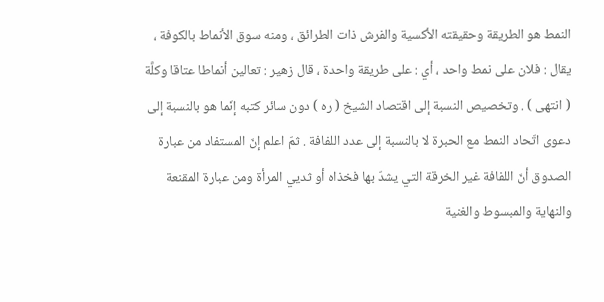النمط هو الطريقة وحقيقته الأكسية والفرش ذات الطرائق ، ومنه سوق الأنماط بالكوفة ، يقال : فلان على نمط واحد ، أي : على طريقة واحدة ، قال زهير : تعالين أنماطا عتاقا وكلَّة ( انتهى ) . وتخصيص النسبة إلى اقتصاد الشيخ ( ره ) دون سائر كتبه إنّما هو بالنسبة إلى دعوى اتّحاد النمط مع الحبرة لا بالنسبة إلى عدد اللفافة . ثمّ اعلم إنّ المستفاد من عبارة الصدوق أنّ اللفافة غير الخرقة التي يشدّ بها فخذاه أو ثديي المرأة ومن عبارة المقنعة والنهاية والمبسوط والغنية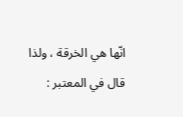انّها هي الخرقة ، ولذا قال في المعتبر :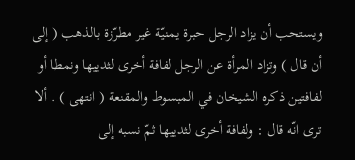ويستحب أن يزاد الرجل حبرة يمنيّة غير مطرّزة بالذهب ( إلى أن قال ) وتزاد المرأة عن الرجل لفافة أخرى لثدييها ونمطا أو لفافتين ذكره الشيخان في المبسوط والمقنعة ( انتهى ) . ألا ترى انّه قال : ولفافة أخرى لثدييها ثمّ نسبه إلى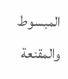المبسوط والمقنعة